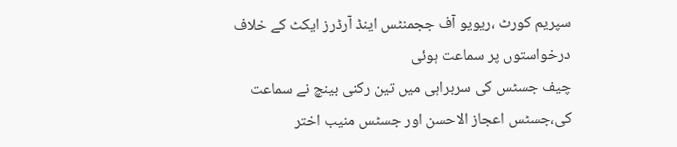سپریم کورٹ ،ریویو آف ججمنٹس اینڈ آرڈرز ایکٹ کے خلاف درخواستوں پر سماعت ہوئی
چیف جسٹس کی سربراہی میں تین رکنی بینچ نے سماعت کی،جسٹس اعجاز الاحسن اور جسٹس منیب اختر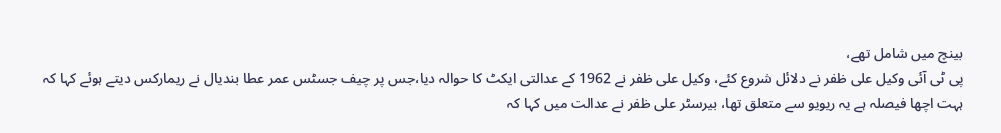بینچ میں شامل تھے،
پی ٹی آئی وکیل علی ظفر نے دلائل شروع کئے، وکیل علی ظفر نے 1962 کے عدالتی ایکٹ کا حوالہ دیا،جس پر چیف جسٹس عمر عطا بندیال نے ریمارکس دیتے ہوئے کہا کہ ہہت اچھا فیصلہ ہے یہ ریویو سے متعلق تھا، بیرسٹر علی ظفر نے عدالت میں کہا کہ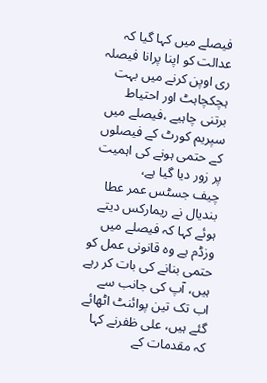فیصلے میں کہا گیا کہ عدالت کو اپنا پرانا فیصلہ ری اوپن کرنے میں بہت ہچکچاہٹ اور احتیاط برتنی چاہیے ،فیصلے میں سپریم کورٹ کے فیصلوں کے حتمی ہونے کی اہمیت پر زور دیا گیا ہے،
چیف جسٹس عمر عطا بندیال نے ریمارکس دیتے ہوئے کہا کہ فیصلے میں وزڈم ہے وہ قانونی عمل کو حتمی بنانے کی بات کر رہے ہیں، آپ کی جانب سے اب تک تین پوائنٹ اٹھائے گئے ہیں، علی ظفرنے کہا کہ مقدمات کے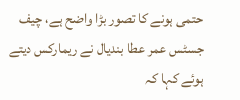حتمی ہونے کا تصور بڑا واضح ہے، چیف جسٹس عمر عطا بندیال نے ریمارکس دیتے ہوئے کہا کہ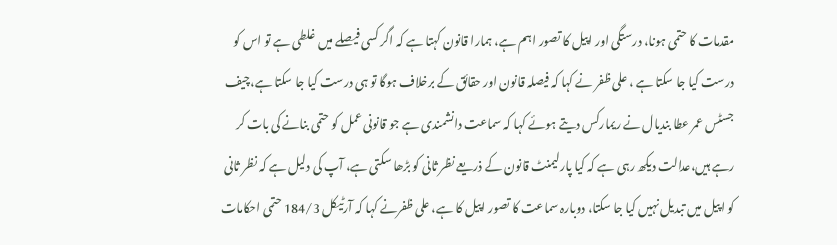مقدمات کا حتمی ہونا، درستگی اور اپیل کا تصور اہم ہے، ہمارا قانون کہتا ہے کہ اگر کسی فیصلے میں غلطی ہے تو اس کو درست کیا جا سکتا ہے ، علی ظفر نے کہا کہ فیصلہ قانون اور حقائق کے برخلاف ہوگا تو ہی درست کیا جا سکتا ہے،چیف جسٹس عمر عطا بندیال نے ریمارکس دیتے ہوئے کہا کہ سماعت دانشمندی ہے جو قانونی عمل کو حتمی بنانے کی بات کر رہے ہیں،عدالت دیکھ رہی ہے کہ کیا پارلیمنٹ قانون کے ذریعے نظر ثانی کو بڑھا سکتی ہے، آپ کی دلیل ہے کہ نظر ثانی کو اپیل میں تبدیل نہیں کیا جا سکتا، دوبارہ سماعت کا تصور اپیل کا ہے، علی ظفرنے کہا کہ آرٹیکل 184/3 حتمی احکامات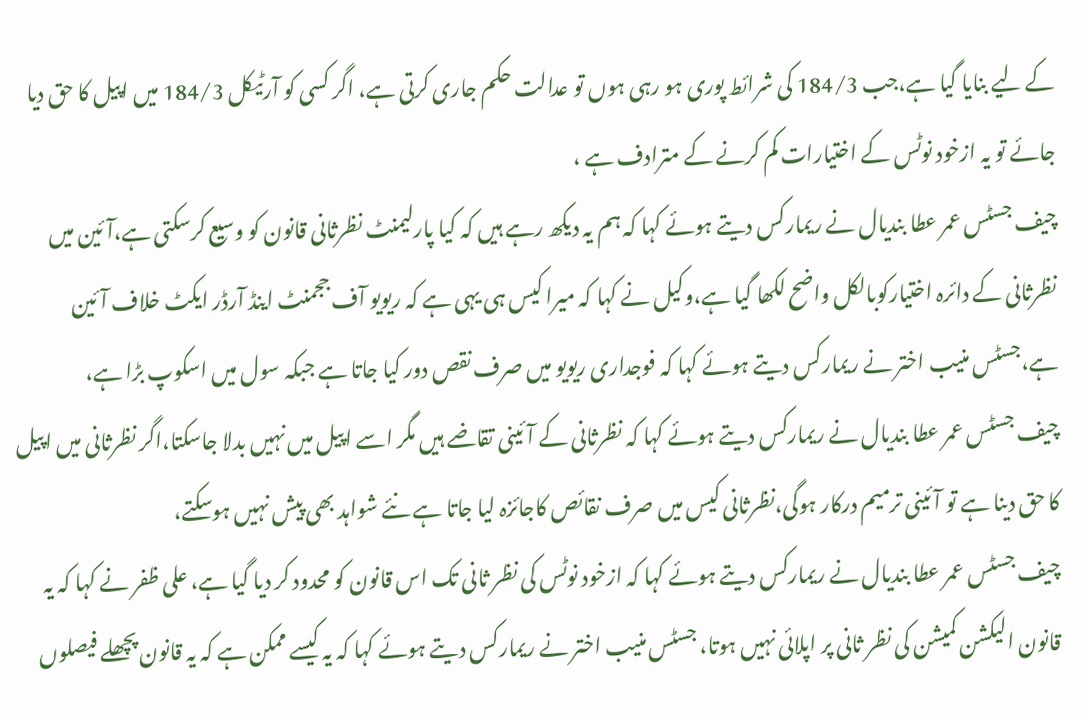کے لیے بنایا گیا ہے،جب 184/3 کی شرائط پوری ہو رہی ہوں تو عدالت حکم جاری کرتی ہے، اگر کسی کو آرٹیکل 184/3 میں اپیل کا حق دیا جائے تو یہ ازخود نوٹس کے اختیارات کم کرنے کے مترادف ہے ،
چیف جسٹس عمر عطا بندیال نے ریمارکس دیتے ہوئے کہا کہ ہم یہ دیکھ رہے ہیں کہ کیا پارلیمنٹ نظرثانی قانون کو وسیع کرسکتی ہے،آئین میں نظرثانی کے دائرہ اختیارکوبالکل واضح لکھا گیا ہے،وکیل نے کہا کہ میرا کیس ہی یہی ہے کہ ریویو آف ججمنٹ اینڈ آرڈر ایکٹ خلاف آئین ہے،جسٹس منیب اختر نے ریمارکس دیتے ہوئے کہا کہ فوجداری ریویو میں صرف نقص دور کیا جاتا ہے جبکہ سول میں اسکوپ بڑا ہے،
چیف جسٹس عمر عطا بندیال نے ریمارکس دیتے ہوئے کہا کہ نظرثانی کے آئینی تقاضے ہیں مگر اسے اپیل میں نہیں بدلا جاسکتا،اگر نظرثانی میں اپیل کا حق دینا ہے تو آئینی ترمیم درکار ہوگی،نظرثانی کیس میں صرف نقائص کاجائزہ لیا جاتا ہے نئے شواہد بھی پیش نہیں ہوسکتے،
چیف جسٹس عمر عطا بندیال نے ریمارکس دیتے ہوئے کہا کہ ازخود نوٹس کی نظر ثانی تک اس قانون کو محدود کر دیا گیا ہے، علی ظفر نے کہا کہ یہ قانون الیکشن کمیشن کی نظر ثانی پر اپلائی نہیں ہوتا، جسٹس منیب اختر نے ریمارکس دیتے ہوئے کہا کہ یہ کیسے ممکن ہے کہ یہ قانون پچھلے فیصلوں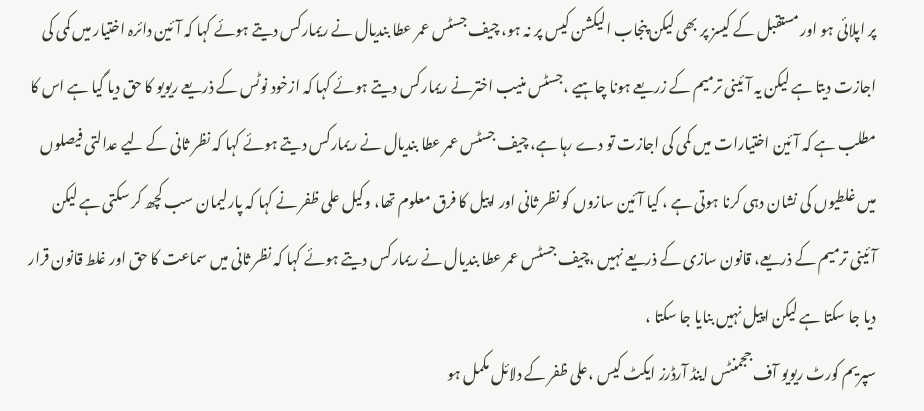پر اپلائی ہو اور مستقبل کے کیسز پر بھی لیکن پنجاب الیکشن کیس پر نہ ہو، چیف جسٹس عمر عطا بندیال نے ریمارکس دیتے ہوئے کہا کہ آئین دائرہ اختیار میں کمی کی اجازت دیتا ہے لیکن یہ آئینی ترمیم کے زریعے ہونا چاہیے ،جسٹس منیب اخترنے ریمارکس دیتے ہوئے کہا کہ ازخود نوٹس کے ذریعے ریویو کا حق دیا گیا ہے اس کا مطلب ہے کہ آئین اختیارات میں کمی کی اجازت تو دے رہا ہے، چیف جسٹس عمر عطا بندیال نے ریمارکس دیتے ہوئے کہا کہ نظر ثانی کے لیے عدالتی فیصلوں میں غلطیوں کی نشان دہی کرنا ہوتی ہے ، کیا آئین سازوں کو نظر ثانی اور اپیل کا فرق معلوم تھا، وکیل علی ظفر نے کہا کہ پارلیمان سب کچھ کر سکتی ہے لیکن آئینی ترمیم کے ذریعے، قانون سازی کے ذریعے نہیں ،چیف جسٹس عمر عطا بندیال نے ریمارکس دیتے ہوئے کہا کہ نظر ثانی میں سماعت کا حق اور غلط قانون قرار دیا جا سکتا ہے لیکن اپیل نہیں بنایا جا سکتا ،
سپریم کورٹ ریویو آف ججمنٹس اینڈ آرڈرز ایکٹ کیس ،علی ظفر کے دلائل مکمل ہو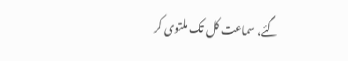گئے، سماعت کل تک ملتوی کر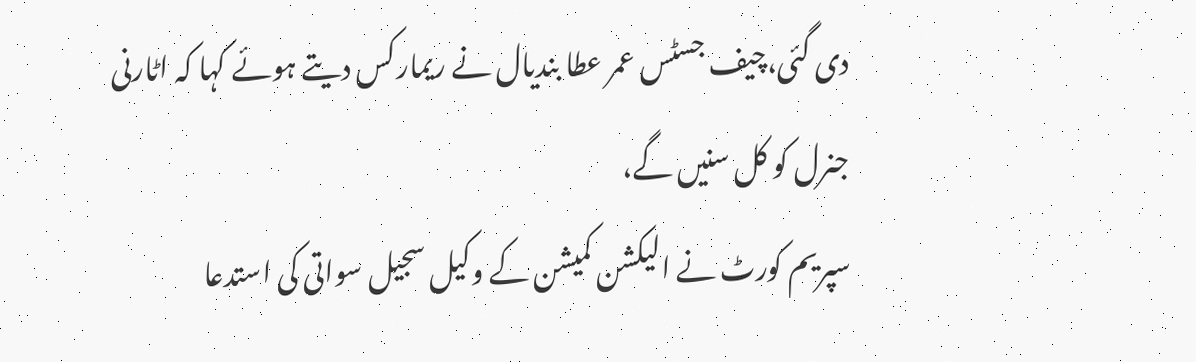دی گئی،چیف جسٹس عمر عطا بندیال نے ریمارکس دیتے ہوئے کہا کہ اٹارنی جنرل کو کل سنیں گے،
سپریم کورٹ نے الیکشن کمیشن کے وکیل سجیل سواتی کی استدعا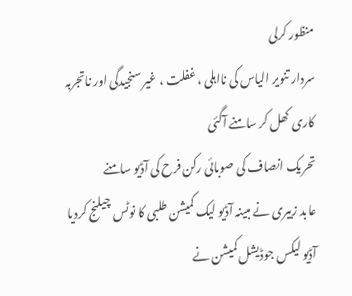منظور کرلی
سردار تنویر الیاس کی نااہلی ، غفلت ، غیر سنجیدگی اور ناتجربہ کاری کھل کر سامنے آگئی
تحریک انصاف کی صوبائی رکن فرح کی آڈیو سامنے
عابد زبیری نے مبینہ آڈیو لیک کمیشن طلبی کا نوٹس چیلنج کردیا
آڈیو لیکس جوڈیشل کمیشن نے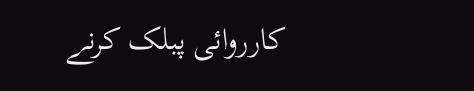کارروائی پبلک کرنے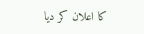کا اعلان کر دیا